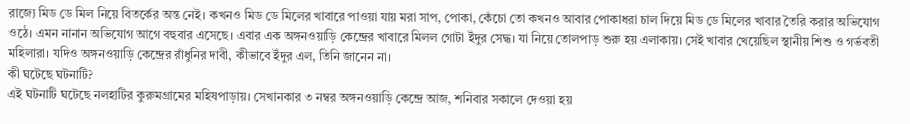রাজ্যে মিড ডে মিল নিয়ে বিতর্কের অন্ত নেই। কখনও মিড ডে মিলের খাবারে পাওয়া যায় মরা সাপ, পোকা, কেঁচো তো কখনও আবার পোকাধরা চাল দিয়ে মিড ডে মিলের খাবার তৈরি করার অভিযোগ ওঠে। এমন নানান অভিযোগ আগে বহুবার এসেছে। এবার এক অঙ্গনওয়াড়ি কেন্দ্রের খাবারে মিলল গোটা ইঁদুর সেদ্ধ। যা নিয়ে তোলপাড় শুরু হয় এলাকায়। সেই খাবার খেয়েছিল স্থানীয় শিশু ও গর্ভবতী মহিলারা। যদিও অঙ্গনওয়াড়ি কেন্দ্রের রাঁধুনির দাবী, কীভাবে ইঁদুর এল, তিনি জানেন না।
কী ঘটেছে ঘটনাটি?
এই ঘটনাটি ঘটেছে নলহাটির কুরুমগ্রামের মহিষপাড়ায়। সেখানকার ৩ নম্বর অঙ্গনওয়াড়ি কেন্দ্রে আজ, শনিবার সকালে দেওয়া হয়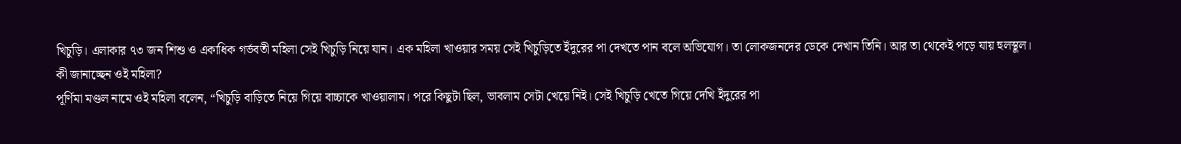খিচুড়ি। এলাকার ৭৩ জন শিশু ও একাধিক গর্ভবতী মহিলা সেই খিচুড়ি নিয়ে যান। এক মহিলা খাওয়ার সময় সেই খিচুড়িতে ইঁদুরের পা দেখতে পান বলে অভিযোগ। তা লোকজনদের ডেকে দেখান তিনি। আর তা থেকেই পড়ে যায় হুলস্থূল।
কী জানাচ্ছেন ওই মহিলা?
পূর্ণিমা মণ্ডল নামে ওই মহিলা বলেন, “খিচুড়ি বাড়িতে নিয়ে গিয়ে বাচ্চাকে খাওয়ালাম। পরে কিছুটা ছিল, ভাবলাম সেটা খেয়ে নিই। সেই খিচুড়ি খেতে গিয়ে দেখি ইঁদুরের পা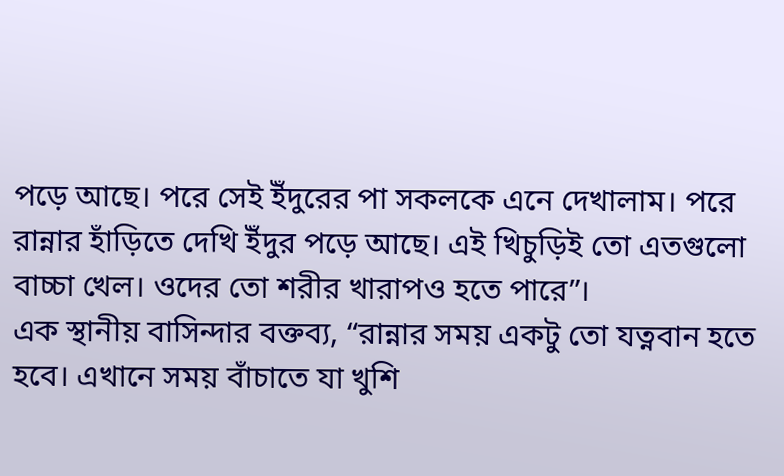পড়ে আছে। পরে সেই ইঁদুরের পা সকলকে এনে দেখালাম। পরে রান্নার হাঁড়িতে দেখি ইঁদুর পড়ে আছে। এই খিচুড়িই তো এতগুলো বাচ্চা খেল। ওদের তো শরীর খারাপও হতে পারে”।
এক স্থানীয় বাসিন্দার বক্তব্য, “রান্নার সময় একটু তো যত্নবান হতে হবে। এখানে সময় বাঁচাতে যা খুশি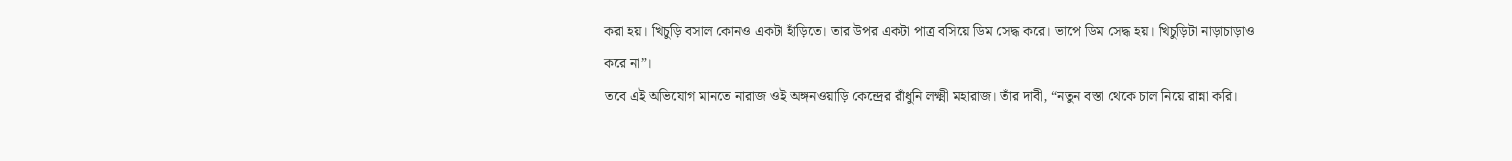করা হয়। খিচুড়ি বসাল কোনও একটা হাঁড়িতে। তার উপর একটা পাত্র বসিয়ে ডিম সেদ্ধ করে। ভাপে ডিম সেদ্ধ হয়। খিচুড়িটা নাড়াচাড়াও করে না”।
তবে এই অভিযোগ মানতে নারাজ ওই অঙ্গনওয়াড়ি কেন্দ্রের রাঁধুনি লক্ষ্মী মহারাজ। তাঁর দাবী, “নতুন বস্তা থেকে চাল নিয়ে রান্না করি।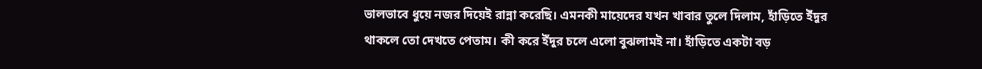ভালভাবে ধুয়ে নজর দিয়েই রান্না করেছি। এমনকী মায়েদের যখন খাবার তুলে দিলাম, হাঁড়িতে ইঁদুর থাকলে তো দেখতে পেতাম। কী করে ইঁদুর চলে এলো বুঝলামই না। হাঁড়িতে একটা বড়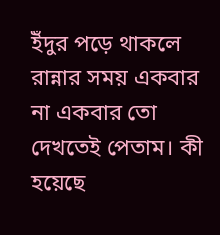ইঁদুর পড়ে থাকলে রান্নার সময় একবার না একবার তো দেখতেই পেতাম। কী হয়েছে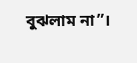বুঝলাম না”।